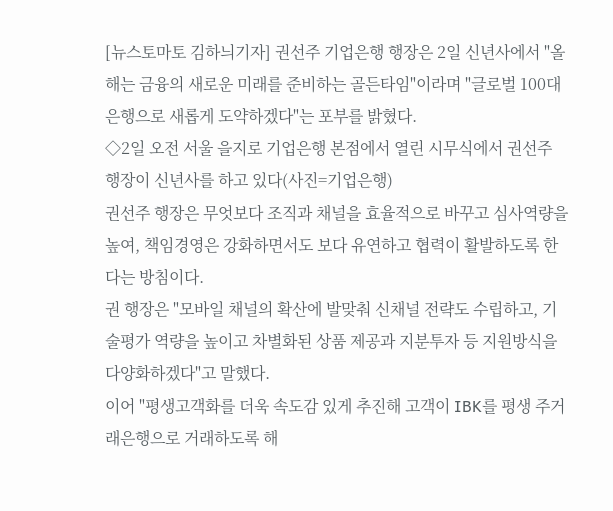[뉴스토마토 김하늬기자] 권선주 기업은행 행장은 2일 신년사에서 "올해는 금융의 새로운 미래를 준비하는 골든타임"이라며 "글로벌 100대 은행으로 새롭게 도약하겠다"는 포부를 밝혔다.
◇2일 오전 서울 을지로 기업은행 본점에서 열린 시무식에서 권선주 행장이 신년사를 하고 있다(사진=기업은행)
권선주 행장은 무엇보다 조직과 채널을 효율적으로 바꾸고 심사역량을 높여, 책임경영은 강화하면서도 보다 유연하고 협력이 활발하도록 한다는 방침이다.
권 행장은 "모바일 채널의 확산에 발맞춰 신채널 전략도 수립하고, 기술평가 역량을 높이고 차별화된 상품 제공과 지분투자 등 지원방식을 다양화하겠다"고 말했다.
이어 "평생고객화를 더욱 속도감 있게 추진해 고객이 IBK를 평생 주거래은행으로 거래하도록 해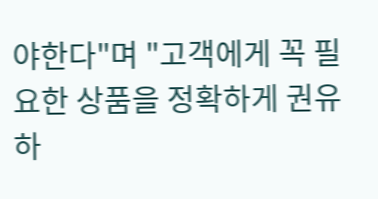야한다"며 "고객에게 꼭 필요한 상품을 정확하게 권유하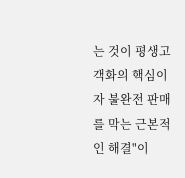는 것이 평생고객화의 핵심이자 불완전 판매를 막는 근본적인 해결"이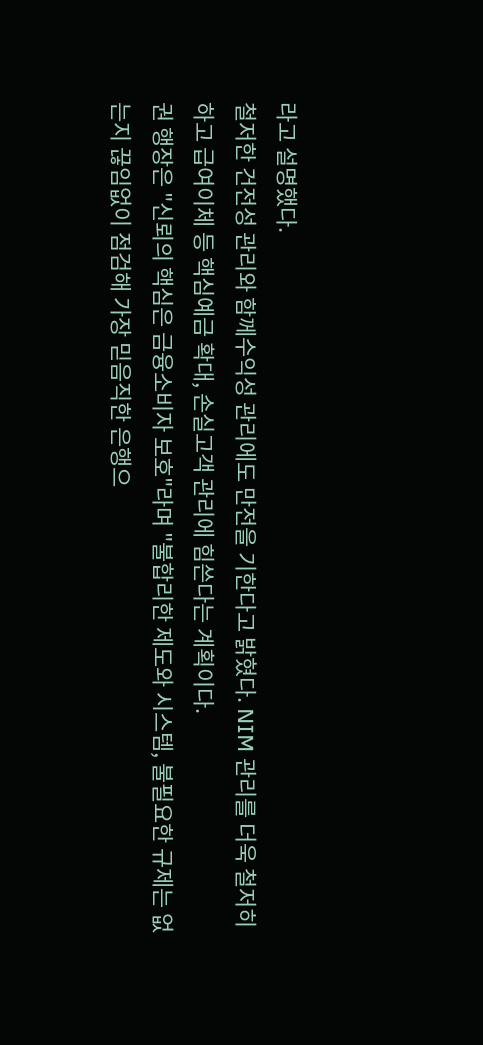라고 설명했다.
철저한 건전성 관리와 함께수익성 관리에도 만전을 기한다고 밝혔다. NIM 관리를 더욱 철저히 하고 급여이체 등 핵심예금 확대, 손실고객 관리에 힘쓴다는 계획이다.
권 행장은 "신뢰의 핵심은 금융소비자 보호"라며 "불합리한 제도와 시스템, 불필요한 규제는 없는지 끊임없이 점검해 가장 믿음직한 은행으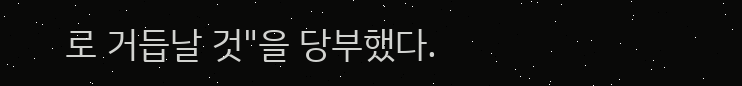로 거듭날 것"을 당부했다.